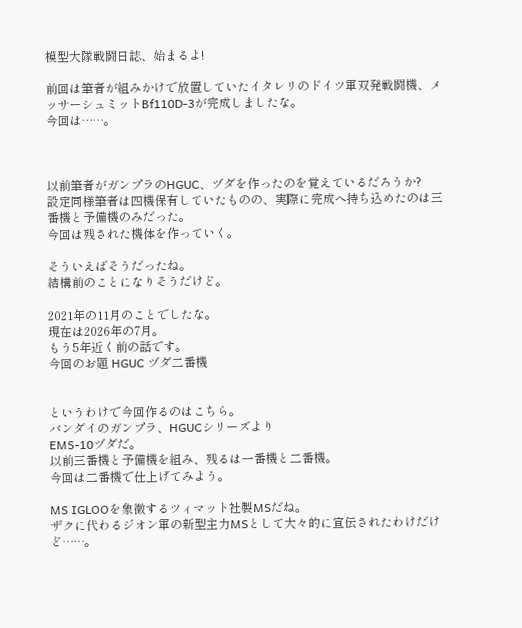模型大隊戦闘日誌、始まるよ!

前回は筆者が組みかけで放置していたイタレリのドイツ軍双発戦闘機、メッサーシュミットBf110D-3が完成しましたな。
今回は……。



以前筆者がガンプラのHGUC、ヅダを作ったのを覚えているだろうか?
設定同様筆者は四機保有していたものの、実際に完成へ持ち込めたのは三番機と予備機のみだった。
今回は残された機体を作っていく。

そういえばそうだったね。
結構前のことになりそうだけど。

2021年の11月のことでしたな。
現在は2026年の7月。
もう5年近く前の話です。
今回のお題 HGUC ヅダ二番機


というわけで今回作るのはこちら。
バンダイのガンプラ、HGUCシリーズより
EMS-10ヅダだ。
以前三番機と予備機を組み、残るは一番機と二番機。
今回は二番機で仕上げてみよう。

MS IGLOOを象徴するツィマット社製MSだね。
ザクに代わるジオン軍の新型主力MSとして大々的に宣伝されたわけだけど……。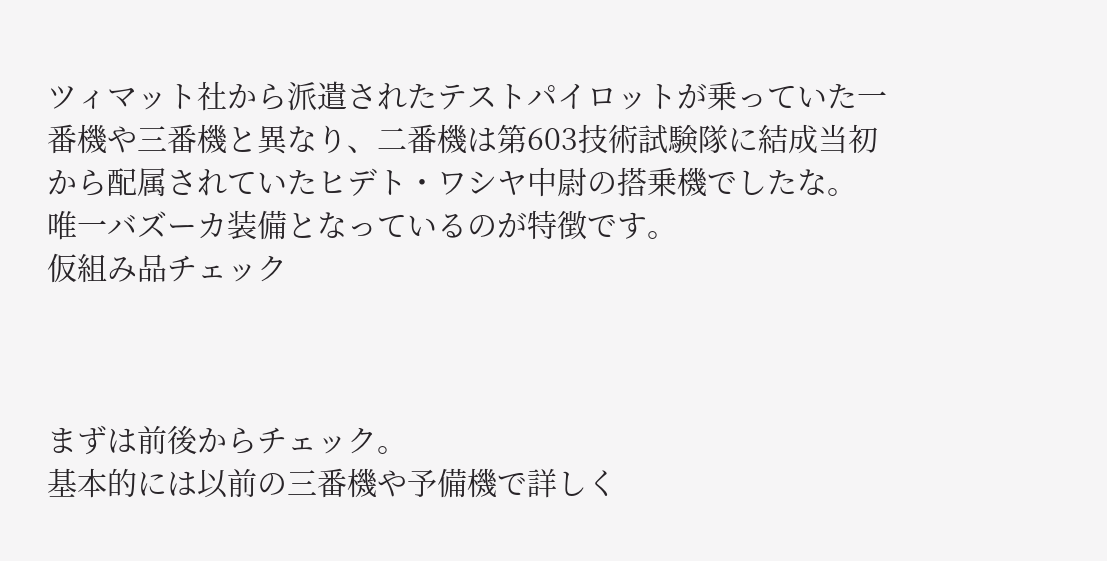ツィマット社から派遣されたテストパイロットが乗っていた一番機や三番機と異なり、二番機は第603技術試験隊に結成当初から配属されていたヒデト・ワシヤ中尉の搭乗機でしたな。
唯一バズーカ装備となっているのが特徴です。
仮組み品チェック



まずは前後からチェック。
基本的には以前の三番機や予備機で詳しく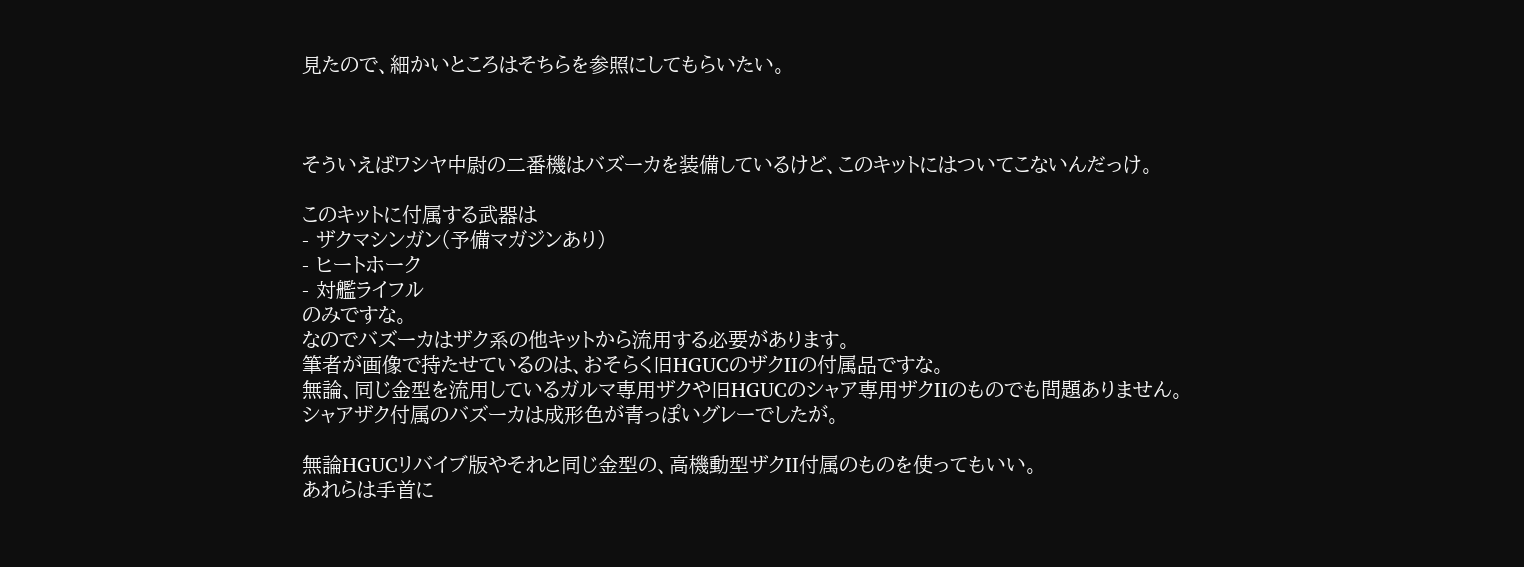見たので、細かいところはそちらを参照にしてもらいたい。



そういえばワシヤ中尉の二番機はバズーカを装備しているけど、このキットにはついてこないんだっけ。

このキットに付属する武器は
- ザクマシンガン(予備マガジンあり)
- ヒートホーク
- 対艦ライフル
のみですな。
なのでバズーカはザク系の他キットから流用する必要があります。
筆者が画像で持たせているのは、おそらく旧HGUCのザクIIの付属品ですな。
無論、同じ金型を流用しているガルマ専用ザクや旧HGUCのシャア専用ザクIIのものでも問題ありません。
シャアザク付属のバズーカは成形色が青っぽいグレーでしたが。

無論HGUCリバイブ版やそれと同じ金型の、高機動型ザクII付属のものを使ってもいい。
あれらは手首に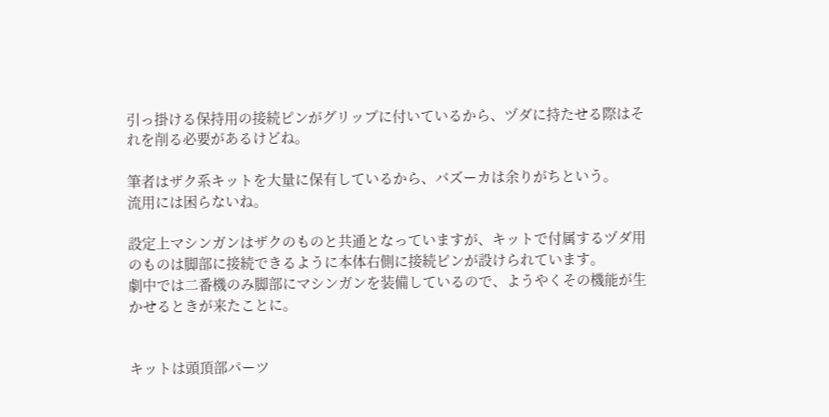引っ掛ける保持用の接続ピンがグリップに付いているから、ヅダに持たせる際はそれを削る必要があるけどね。

筆者はザク系キットを大量に保有しているから、バズーカは余りがちという。
流用には困らないね。

設定上マシンガンはザクのものと共通となっていますが、キットで付属するヅダ用のものは脚部に接続できるように本体右側に接続ピンが設けられています。
劇中では二番機のみ脚部にマシンガンを装備しているので、ようやくその機能が生かせるときが来たことに。


キットは頭頂部パーツ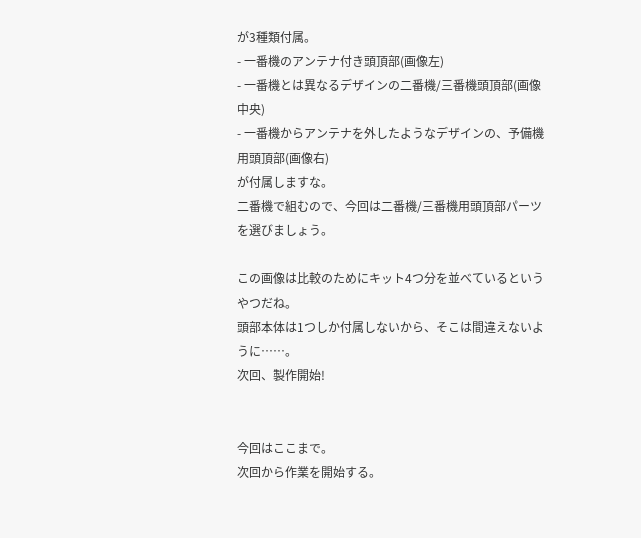が3種類付属。
- 一番機のアンテナ付き頭頂部(画像左)
- 一番機とは異なるデザインの二番機/三番機頭頂部(画像中央)
- 一番機からアンテナを外したようなデザインの、予備機用頭頂部(画像右)
が付属しますな。
二番機で組むので、今回は二番機/三番機用頭頂部パーツを選びましょう。

この画像は比較のためにキット4つ分を並べているというやつだね。
頭部本体は1つしか付属しないから、そこは間違えないように……。
次回、製作開始!


今回はここまで。
次回から作業を開始する。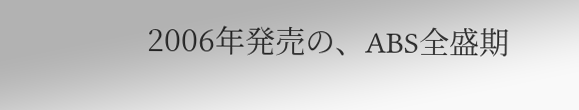2006年発売の、ABS全盛期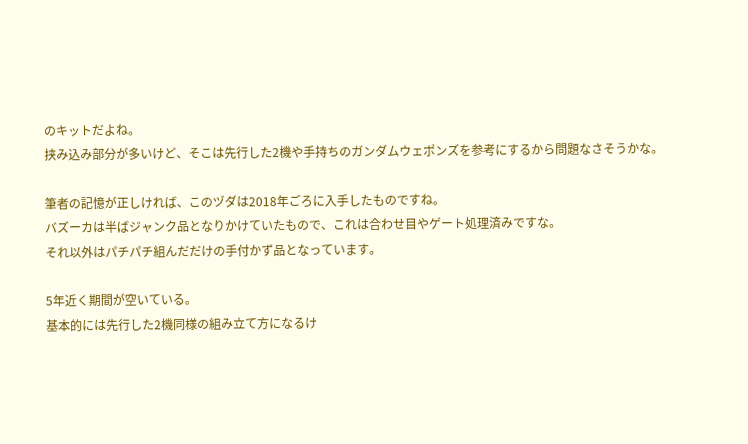のキットだよね。
挟み込み部分が多いけど、そこは先行した2機や手持ちのガンダムウェポンズを参考にするから問題なさそうかな。

筆者の記憶が正しければ、このヅダは2018年ごろに入手したものですね。
バズーカは半ばジャンク品となりかけていたもので、これは合わせ目やゲート処理済みですな。
それ以外はパチパチ組んだだけの手付かず品となっています。

5年近く期間が空いている。
基本的には先行した2機同様の組み立て方になるけ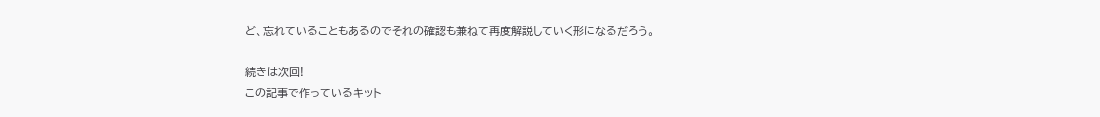ど、忘れていることもあるのでそれの確認も兼ねて再度解説していく形になるだろう。

続きは次回!
この記事で作っているキット